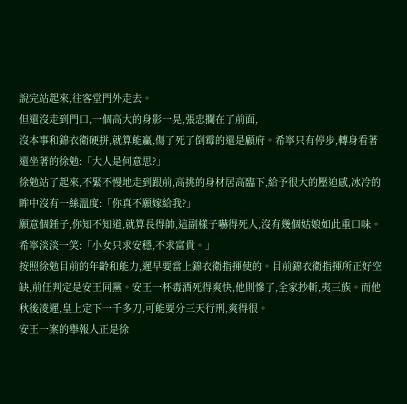說完站起來,往客堂門外走去。
但還沒走到門口,一個高大的身影一晃,張忠攔在了前面,
沒本事和錦衣衛硬拼,就算能贏,傷了死了倒霉的還是顧府。希寧只有停步,轉身看著還坐著的徐勉:「大人是何意思?」
徐勉站了起來,不緊不慢地走到跟前,高挑的身材居高臨下,給予很大的壓迫感,冰冷的眸中沒有一絲溫度:「你真不願嫁給我?」
願意個錘子,你知不知道,就算長得帥,這副樣子嚇得死人,沒有幾個姑娘如此重口味。
希寧淡淡一笑:「小女只求安穩,不求富貴。」
按照徐勉目前的年齡和能力,遲早要當上錦衣衛指揮使的。目前錦衣衛指揮所正好空缺,前任判定是安王同黨。安王一杯毒酒死得爽快,他則慘了,全家抄斬,夷三族。而他秋後凌遲,皇上定下一千多刀,可能要分三天行刑,爽得很。
安王一案的舉報人正是徐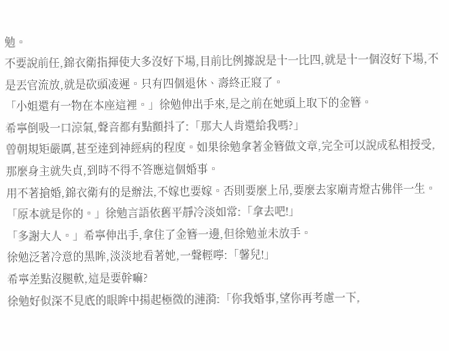勉。
不要說前任,錦衣衛指揮使大多沒好下場,目前比例據說是十一比四,就是十一個沒好下場,不是丟官流放,就是砍頭凌遲。只有四個退休、壽終正寢了。
「小姐還有一物在本座這裡。」徐勉伸出手來,是之前在她頭上取下的金簪。
希寧倒吸一口涼氣,聲音都有點顫抖了:「那大人肯還給我嗎?」
曾朝規矩嚴厲,甚至達到神經病的程度。如果徐勉拿著金簪做文章,完全可以說成私相授受,那麼身主就失貞,到時不得不答應這個婚事。
用不著搶婚,錦衣衛有的是辦法,不嫁也要嫁。否則要麼上吊,要麼去家廟青燈古佛伴一生。
「原本就是你的。」徐勉言語依舊平靜冷淡如常:「拿去吧!」
「多謝大人。」希寧伸出手,拿住了金簪一邊,但徐勉並未放手。
徐勉泛著冷意的黑眸,淡淡地看著她,一聲輕嚀:「馨兒!」
希寧差點沒腿軟,這是要幹嘛?
徐勉好似深不見底的眼眸中揚起極微的漣漪:「你我婚事,望你再考慮一下,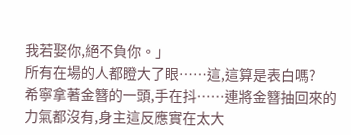我若娶你,絕不負你。」
所有在場的人都瞪大了眼……這,這算是表白嗎?
希寧拿著金簪的一頭,手在抖……連將金簪抽回來的力氣都沒有,身主這反應實在太大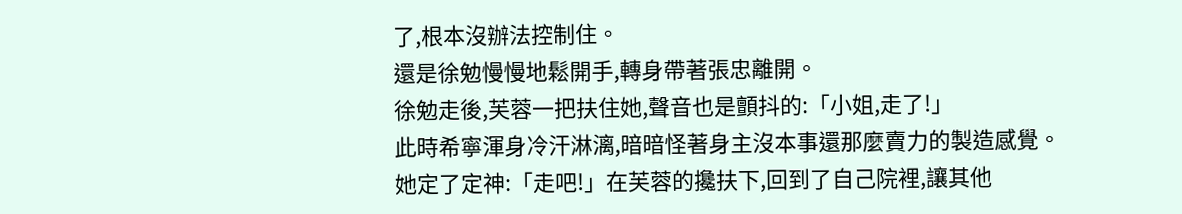了,根本沒辦法控制住。
還是徐勉慢慢地鬆開手,轉身帶著張忠離開。
徐勉走後,芙蓉一把扶住她,聲音也是顫抖的:「小姐,走了!」
此時希寧渾身冷汗淋漓,暗暗怪著身主沒本事還那麼賣力的製造感覺。
她定了定神:「走吧!」在芙蓉的攙扶下,回到了自己院裡,讓其他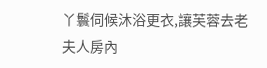丫鬟伺候沐浴更衣,讓芙蓉去老夫人房內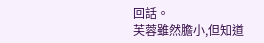回話。
芙蓉雖然膽小,但知道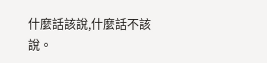什麼話該說,什麼話不該說。